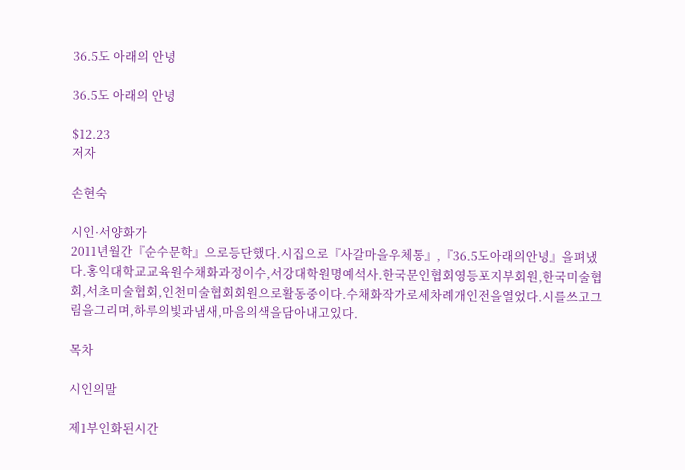36.5도 아래의 안녕

36.5도 아래의 안녕

$12.23
저자

손현숙

시인·서양화가
2011년월간『순수문학』으로등단했다.시집으로『사갈마을우체통』,『36.5도아래의안녕』을펴냈다.홍익대학교교육원수채화과정이수,서강대학원명예석사.한국문인협회영등포지부회원,한국미술협회,서초미술협회,인천미술협회회원으로활동중이다.수채화작가로세차례개인전을열었다.시를쓰고그림을그리며,하루의빛과냄새,마음의색을담아내고있다.

목차

시인의말

제1부인화된시간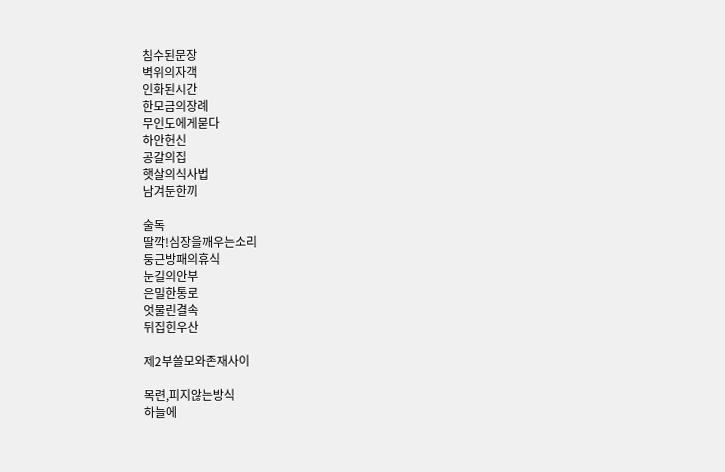침수된문장
벽위의자객
인화된시간
한모금의장례
무인도에게묻다
하안헌신
공갈의집
햇살의식사법
남겨둔한끼

술독
딸깍!심장을깨우는소리
둥근방패의휴식
눈길의안부
은밀한통로
엇물린결속
뒤집힌우산

제2부쓸모와존재사이

목련,피지않는방식
하늘에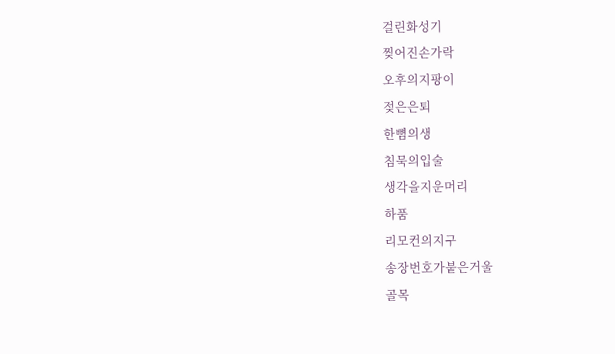걸린화성기
찢어진손가락
오후의지팡이
젖은은퇴
한뼘의생
침묵의입술
생각을지운머리
하품
리모컨의지구
송장번호가붙은거울
골목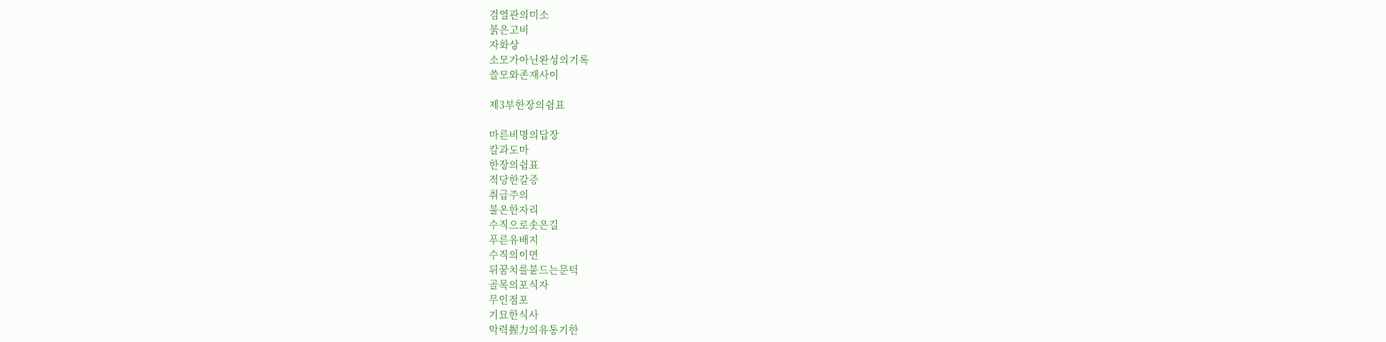검열관의미소
붉은고비
자화상
소모가아닌완성의기록
쓸모와존재사이

제3부한장의쉼표

마른비명의답장
칼과도마
한장의쉼표
적당한갈증
취급주의
불온한자리
수직으로솟은길
푸른유배지
수직의이면
뒤꿈치를붙드는문턱
골목의포식자
무인점포
기묘한식사
악력握力의유통기한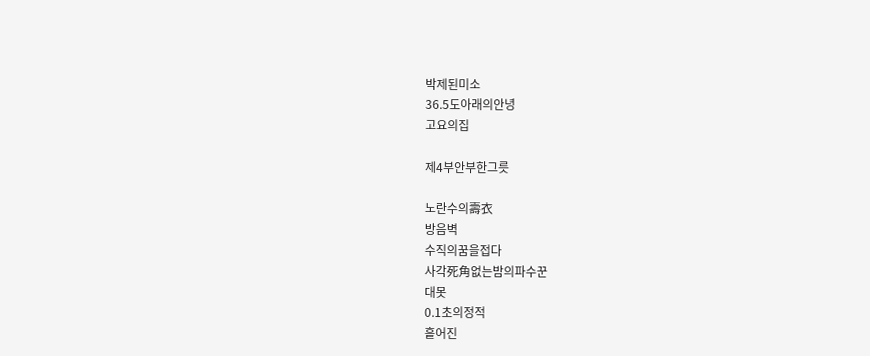박제된미소
36.5도아래의안녕
고요의집

제4부안부한그릇

노란수의壽衣
방음벽
수직의꿈을접다
사각死角없는밤의파수꾼
대못
0.1초의정적
흩어진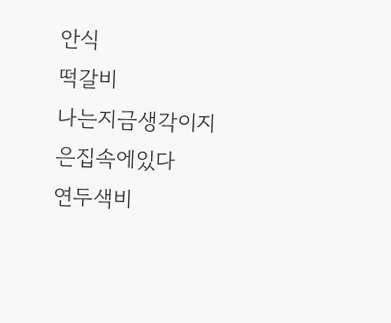안식
떡갈비
나는지금생각이지은집속에있다
연두색비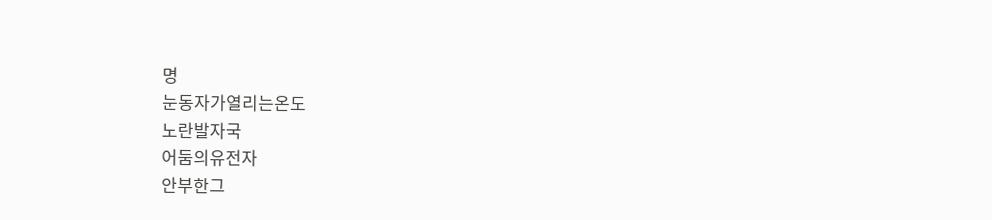명
눈동자가열리는온도
노란발자국
어둠의유전자
안부한그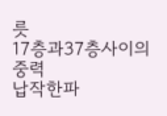릇
17층과37층사이의중력
납작한파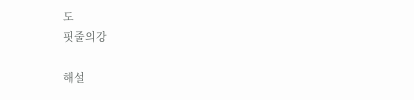도
핏줄의강

해설